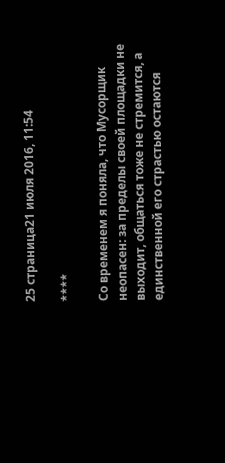25 страница21 июля 2016, 11:54

****

Со временем я поняла, что Мусорщик неопасен: за пределы своей площадки не выходит, общаться тоже не стремится, а единственной его страстью остаются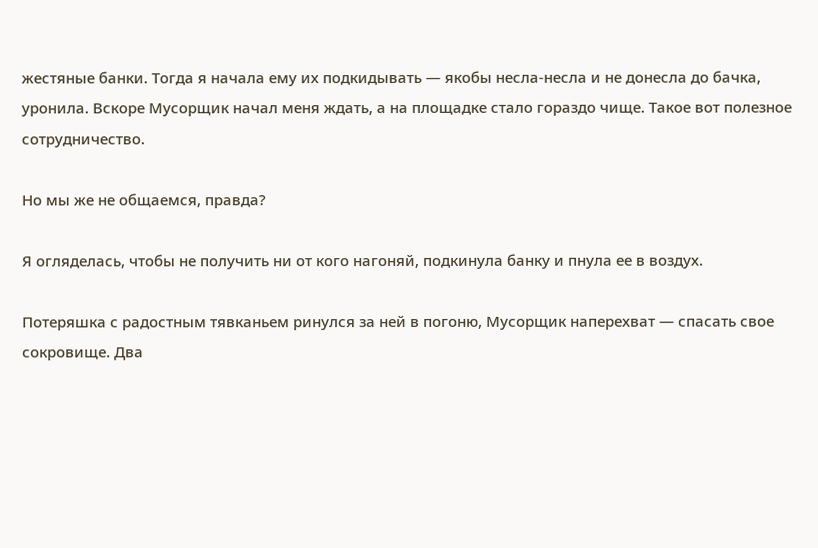жестяные банки. Тогда я начала ему их подкидывать — якобы несла-несла и не донесла до бачка, уронила. Вскоре Мусорщик начал меня ждать, а на площадке стало гораздо чище. Такое вот полезное сотрудничество.

Но мы же не общаемся, правда?

Я огляделась, чтобы не получить ни от кого нагоняй, подкинула банку и пнула ее в воздух.

Потеряшка с радостным тявканьем ринулся за ней в погоню, Мусорщик наперехват — спасать свое сокровище. Два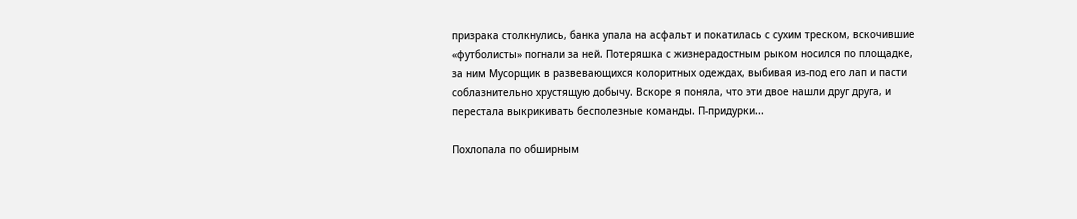призрака столкнулись, банка упала на асфальт и покатилась с сухим треском, вскочившие «футболисты» погнали за ней. Потеряшка с жизнерадостным рыком носился по площадке, за ним Мусорщик в развевающихся колоритных одеждах, выбивая из-под его лап и пасти соблазнительно хрустящую добычу. Вскоре я поняла, что эти двое нашли друг друга, и перестала выкрикивать бесполезные команды. П-придурки...

Похлопала по обширным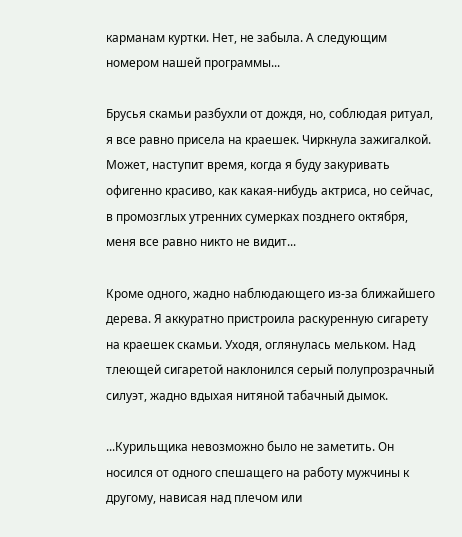карманам куртки. Нет, не забыла. А следующим номером нашей программы...

Брусья скамьи разбухли от дождя, но, соблюдая ритуал, я все равно присела на краешек. Чиркнула зажигалкой. Может, наступит время, когда я буду закуривать офигенно красиво, как какая-нибудь актриса, но сейчас, в промозглых утренних сумерках позднего октября, меня все равно никто не видит...

Кроме одного, жадно наблюдающего из-за ближайшего дерева. Я аккуратно пристроила раскуренную сигарету на краешек скамьи. Уходя, оглянулась мельком. Над тлеющей сигаретой наклонился серый полупрозрачный силуэт, жадно вдыхая нитяной табачный дымок.

...Курильщика невозможно было не заметить. Он носился от одного спешащего на работу мужчины к другому, нависая над плечом или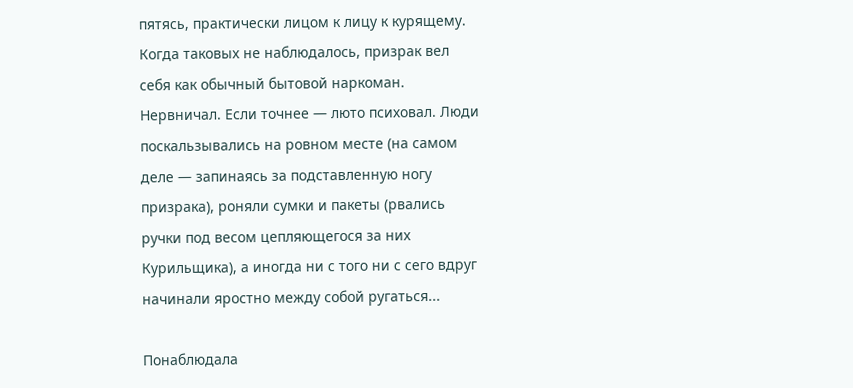пятясь, практически лицом к лицу к курящему. Когда таковых не наблюдалось, призрак вел себя как обычный бытовой наркоман. Нервничал. Если точнее — люто психовал. Люди поскальзывались на ровном месте (на самом деле — запинаясь за подставленную ногу призрака), роняли сумки и пакеты (рвались ручки под весом цепляющегося за них Курильщика), а иногда ни с того ни с сего вдруг начинали яростно между собой ругаться...

Понаблюдала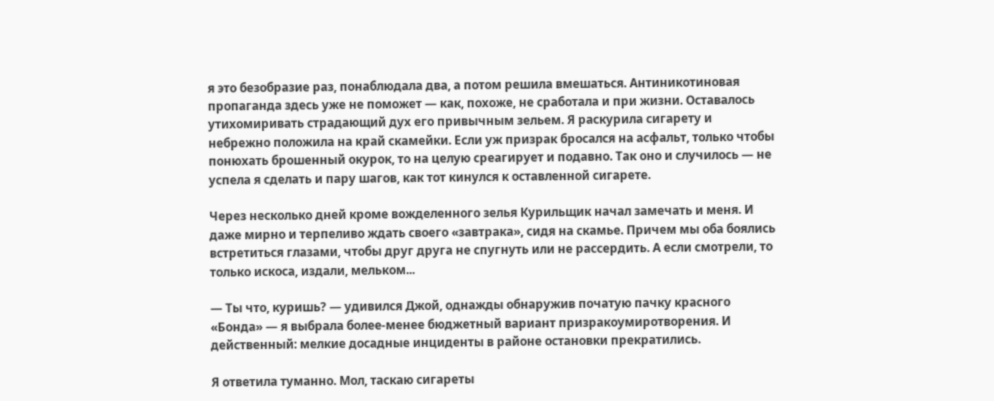я это безобразие раз, понаблюдала два, а потом решила вмешаться. Антиникотиновая пропаганда здесь уже не поможет — как, похоже, не сработала и при жизни. Оставалось утихомиривать страдающий дух его привычным зельем. Я раскурила сигарету и небрежно положила на край скамейки. Если уж призрак бросался на асфальт, только чтобы понюхать брошенный окурок, то на целую среагирует и подавно. Так оно и случилось — не успела я сделать и пару шагов, как тот кинулся к оставленной сигарете.

Через несколько дней кроме вожделенного зелья Курильщик начал замечать и меня. И даже мирно и терпеливо ждать своего «завтрака», сидя на скамье. Причем мы оба боялись встретиться глазами, чтобы друг друга не спугнуть или не рассердить. А если смотрели, то только искоса, издали, мельком...

— Ты что, куришь? — удивился Джой, однажды обнаружив початую пачку красного «Бонда» — я выбрала более-менее бюджетный вариант призракоумиротворения. И действенный: мелкие досадные инциденты в районе остановки прекратились.

Я ответила туманно. Мол, таскаю сигареты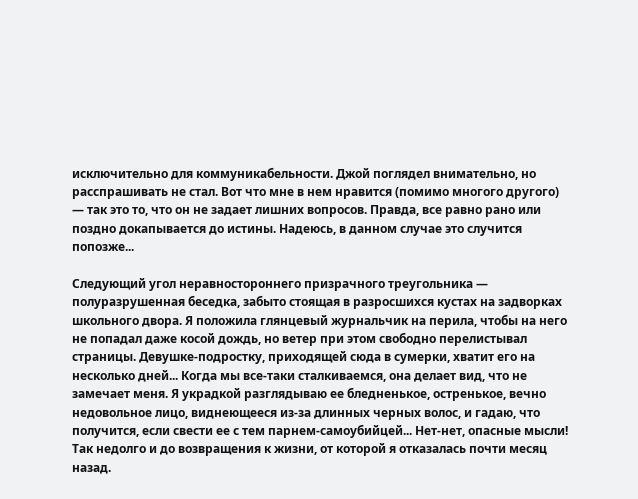исключительно для коммуникабельности. Джой поглядел внимательно, но расспрашивать не стал. Вот что мне в нем нравится (помимо многого другого) — так это то, что он не задает лишних вопросов. Правда, все равно рано или поздно докапывается до истины. Надеюсь, в данном случае это случится попозже...

Следующий угол неравностороннего призрачного треугольника — полуразрушенная беседка, забыто стоящая в разросшихся кустах на задворках школьного двора. Я положила глянцевый журнальчик на перила, чтобы на него не попадал даже косой дождь, но ветер при этом свободно перелистывал страницы. Девушке-подростку, приходящей сюда в сумерки, хватит его на несколько дней... Когда мы все-таки сталкиваемся, она делает вид, что не замечает меня. Я украдкой разглядываю ее бледненькое, остренькое, вечно недовольное лицо, виднеющееся из-за длинных черных волос, и гадаю, что получится, если свести ее с тем парнем-самоубийцей... Нет-нет, опасные мысли! Так недолго и до возвращения к жизни, от которой я отказалась почти месяц назад.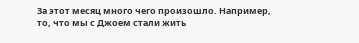За этот месяц много чего произошло. Например, то, что мы с Джоем стали жить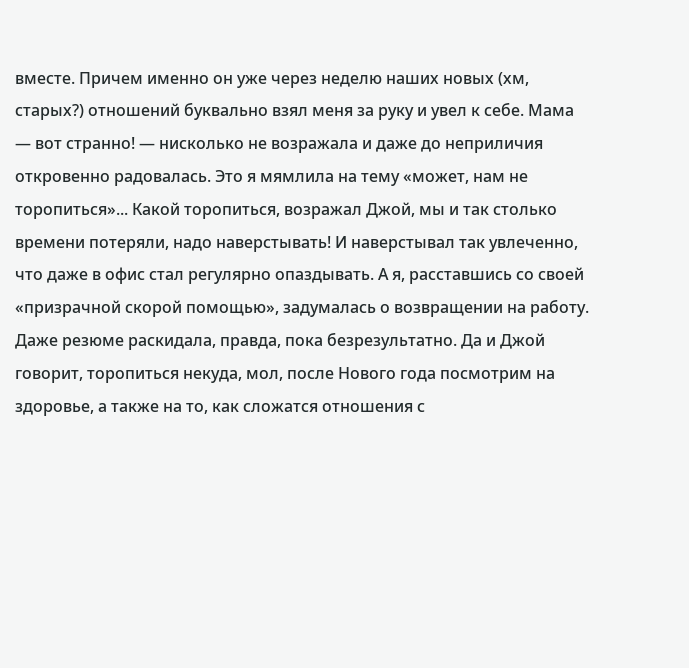вместе. Причем именно он уже через неделю наших новых (хм, старых?) отношений буквально взял меня за руку и увел к себе. Мама — вот странно! — нисколько не возражала и даже до неприличия откровенно радовалась. Это я мямлила на тему «может, нам не торопиться»... Какой торопиться, возражал Джой, мы и так столько времени потеряли, надо наверстывать! И наверстывал так увлеченно, что даже в офис стал регулярно опаздывать. А я, расставшись со своей «призрачной скорой помощью», задумалась о возвращении на работу. Даже резюме раскидала, правда, пока безрезультатно. Да и Джой говорит, торопиться некуда, мол, после Нового года посмотрим на здоровье, а также на то, как сложатся отношения с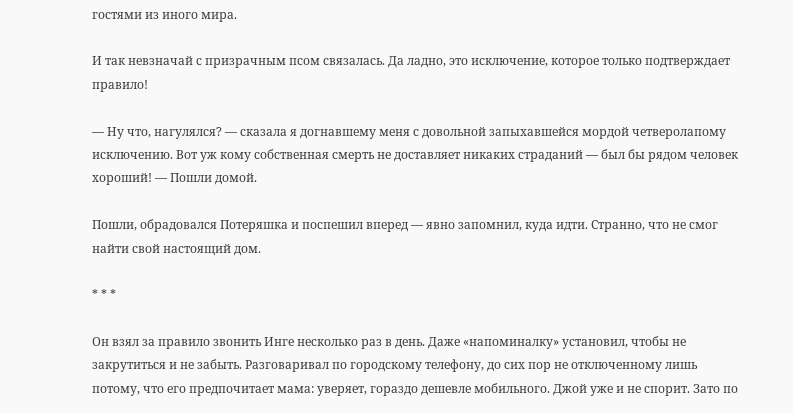гостями из иного мира.

И так невзначай с призрачным псом связалась. Да ладно, это исключение, которое только подтверждает правило!

— Ну что, нагулялся? — сказала я догнавшему меня с довольной запыхавшейся мордой четверолапому исключению. Вот уж кому собственная смерть не доставляет никаких страданий — был бы рядом человек хороший! — Пошли домой.

Пошли, обрадовался Потеряшка и поспешил вперед — явно запомнил, куда идти. Странно, что не смог найти свой настоящий дом.

* * *

Он взял за правило звонить Инге несколько раз в день. Даже «напоминалку» установил, чтобы не закрутиться и не забыть. Разговаривал по городскому телефону, до сих пор не отключенному лишь потому, что его предпочитает мама: уверяет, гораздо дешевле мобильного. Джой уже и не спорит. Зато по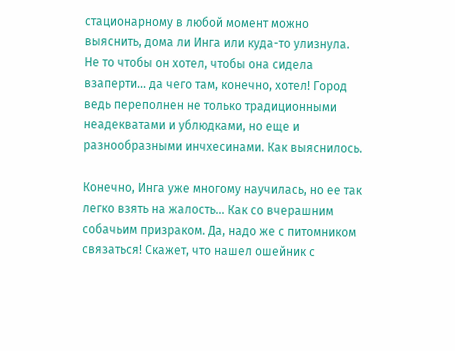стационарному в любой момент можно выяснить, дома ли Инга или куда-то улизнула. Не то чтобы он хотел, чтобы она сидела взаперти... да чего там, конечно, хотел! Город ведь переполнен не только традиционными неадекватами и ублюдками, но еще и разнообразными инчхесинами. Как выяснилось.

Конечно, Инга уже многому научилась, но ее так легко взять на жалость... Как со вчерашним собачьим призраком. Да, надо же с питомником связаться! Скажет, что нашел ошейник с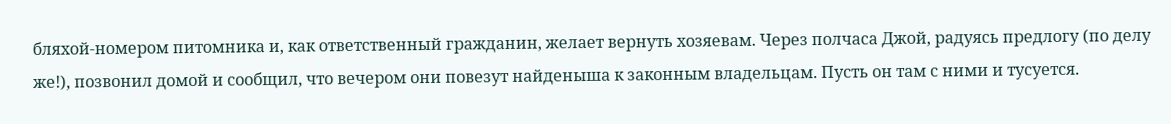бляхой-номером питомника и, как ответственный гражданин, желает вернуть хозяевам. Через полчаса Джой, радуясь предлогу (по делу же!), позвонил домой и сообщил, что вечером они повезут найденыша к законным владельцам. Пусть он там с ними и тусуется.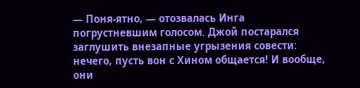— Поня-ятно, — отозвалась Инга погрустневшим голосом. Джой постарался заглушить внезапные угрызения совести: нечего, пусть вон с Хином общается! И вообще, они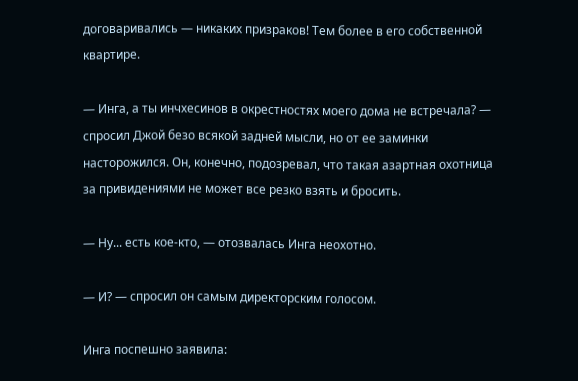договаривались — никаких призраков! Тем более в его собственной квартире.

— Инга, а ты инчхесинов в окрестностях моего дома не встречала? — спросил Джой безо всякой задней мысли, но от ее заминки насторожился. Он, конечно, подозревал, что такая азартная охотница за привидениями не может все резко взять и бросить.

— Ну... есть кое-кто, — отозвалась Инга неохотно.

— И? — спросил он самым директорским голосом.

Инга поспешно заявила: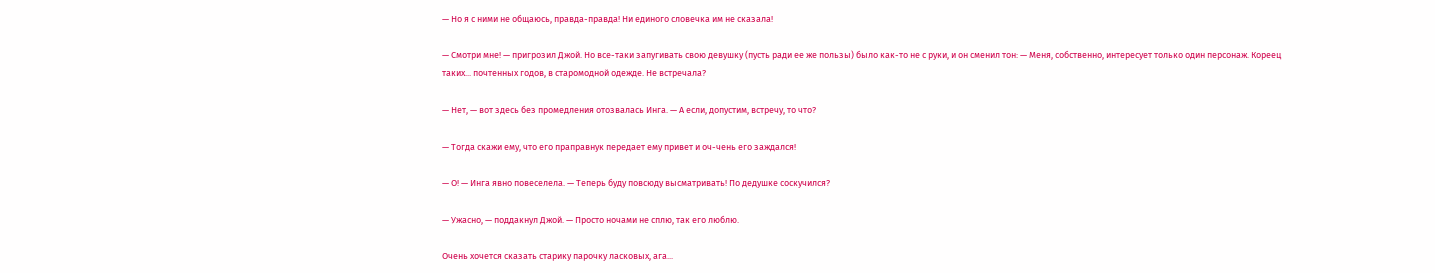— Но я с ними не общаюсь, правда-правда! Ни единого словечка им не сказала!

— Смотри мне! — пригрозил Джой. Но все-таки запугивать свою девушку (пусть ради ее же пользы) было как-то не с руки, и он сменил тон: — Меня, собственно, интересует только один персонаж. Кореец таких... почтенных годов, в старомодной одежде. Не встречала?

— Нет, — вот здесь без промедления отозвалась Инга. — А если, допустим, встречу, то что?

— Тогда скажи ему, что его праправнук передает ему привет и оч-чень его заждался!

— О! — Инга явно повеселела. — Теперь буду повсюду высматривать! По дедушке соскучился?

— Ужасно, — поддакнул Джой. — Просто ночами не сплю, так его люблю.

Очень хочется сказать старику парочку ласковых, ага...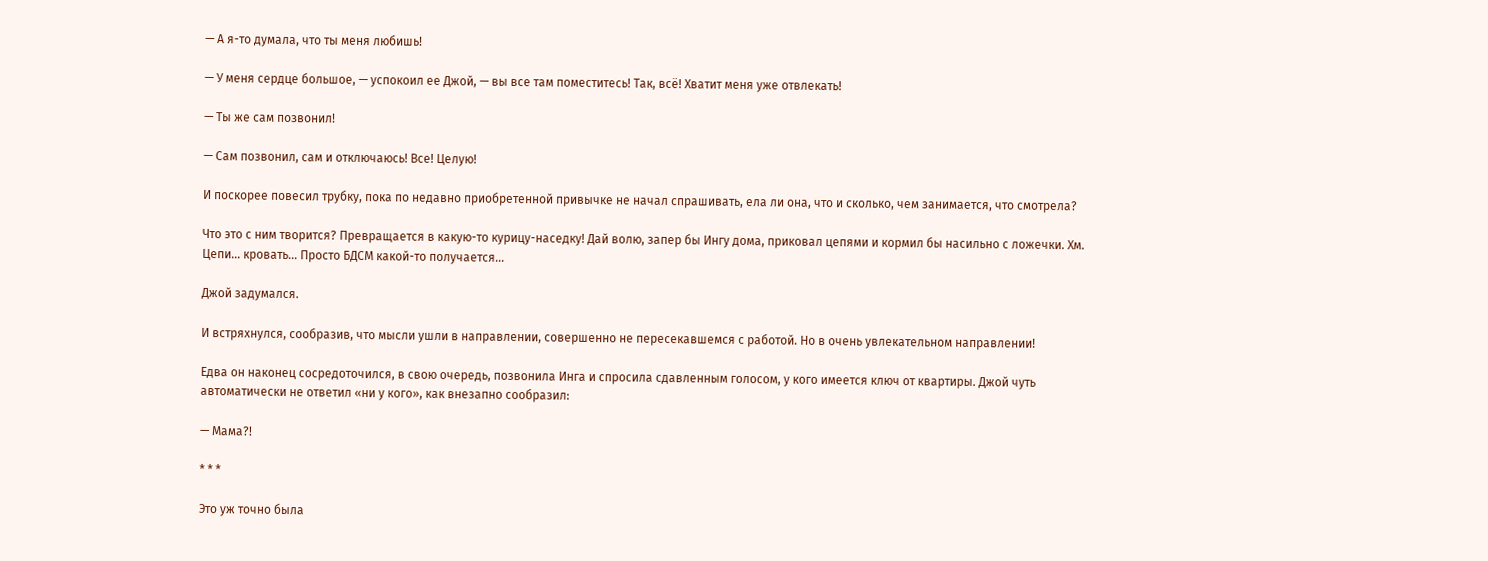— А я-то думала, что ты меня любишь!

— У меня сердце большое, — успокоил ее Джой, — вы все там поместитесь! Так, всё! Хватит меня уже отвлекать!

— Ты же сам позвонил!

— Сам позвонил, сам и отключаюсь! Все! Целую!

И поскорее повесил трубку, пока по недавно приобретенной привычке не начал спрашивать, ела ли она, что и сколько, чем занимается, что смотрела?

Что это с ним творится? Превращается в какую-то курицу-наседку! Дай волю, запер бы Ингу дома, приковал цепями и кормил бы насильно с ложечки. Хм. Цепи... кровать... Просто БДСМ какой-то получается...

Джой задумался.

И встряхнулся, сообразив, что мысли ушли в направлении, совершенно не пересекавшемся с работой. Но в очень увлекательном направлении!

Едва он наконец сосредоточился, в свою очередь, позвонила Инга и спросила сдавленным голосом, у кого имеется ключ от квартиры. Джой чуть автоматически не ответил «ни у кого», как внезапно сообразил:

— Мама?!

* * *

Это уж точно была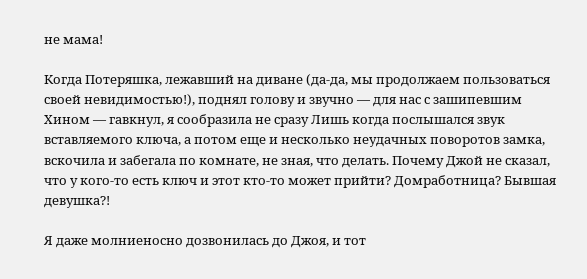не мама!

Когда Потеряшка, лежавший на диване (да-да, мы продолжаем пользоваться своей невидимостью!), поднял голову и звучно — для нас с зашипевшим Хином — гавкнул, я сообразила не сразу Лишь когда послышался звук вставляемого ключа, а потом еще и несколько неудачных поворотов замка, вскочила и забегала по комнате, не зная, что делать. Почему Джой не сказал, что у кого-то есть ключ и этот кто-то может прийти? Домработница? Бывшая девушка?!

Я даже молниеносно дозвонилась до Джоя, и тот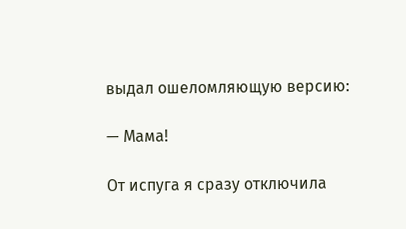выдал ошеломляющую версию:

— Мама!

От испуга я сразу отключила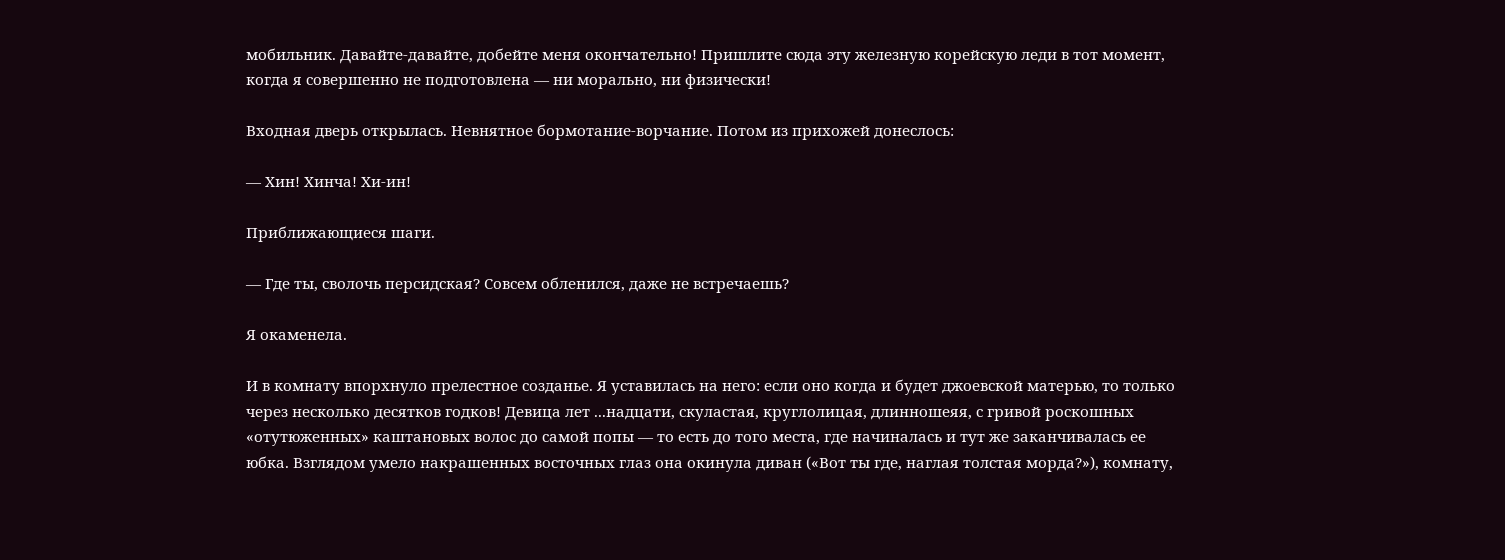мобильник. Давайте-давайте, добейте меня окончательно! Пришлите сюда эту железную корейскую леди в тот момент, когда я совершенно не подготовлена — ни морально, ни физически!

Входная дверь открылась. Невнятное бормотание-ворчание. Потом из прихожей донеслось:

— Хин! Хинча! Хи-ин!

Приближающиеся шаги.

— Где ты, сволочь персидская? Совсем обленился, даже не встречаешь?

Я окаменела.

И в комнату впорхнуло прелестное созданье. Я уставилась на него: если оно когда и будет джоевской матерью, то только через несколько десятков годков! Девица лет ...надцати, скуластая, круглолицая, длинношеяя, с гривой роскошных «отутюженных» каштановых волос до самой попы — то есть до того места, где начиналась и тут же заканчивалась ее юбка. Взглядом умело накрашенных восточных глаз она окинула диван («Вот ты где, наглая толстая морда?»), комнату,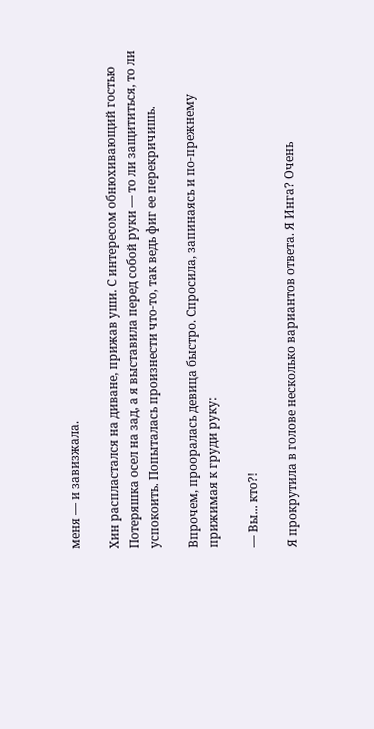меня — и завизжала.

Хин распластался на диване, прижав уши. С интересом обнюхивающий гостью Потеряшка осел на зад, а я выставила перед собой руки — то ли защититься, то ли успокоить. Попыталась произнести что-то, так ведь фиг ее перекричишь.

Впрочем, прооралась девица быстро. Спросила, запинаясь и по-прежнему прижимая к груди руку:

— Вы... кто?!

Я прокрутила в голове несколько вариантов ответа. Я Инга? Очень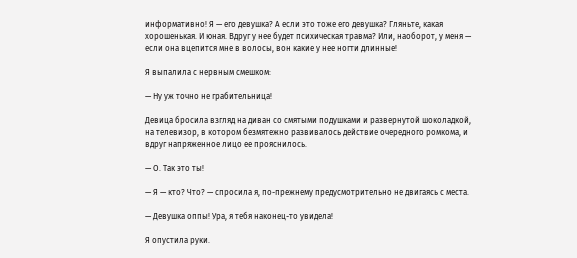информативно! Я — его девушка? А если это тоже его девушка? Гляньте, какая хорошенькая. И юная. Вдруг у нее будет психическая травма? Или, наоборот, у меня — если она вцепится мне в волосы, вон какие у нее ногти длинные!

Я выпалила с нервным смешком:

— Ну уж точно не грабительница!

Девица бросила взгляд на диван со смятыми подушками и развернутой шоколадкой, на телевизор, в котором безмятежно развивалось действие очередного ромкома, и вдруг напряженное лицо ее прояснилось.

— О. Так это ты!

— Я — кто? Что? — спросила я, по-прежнему предусмотрительно не двигаясь с места.

— Девушка оппы! Ура, я тебя наконец-то увидела!

Я опустила руки.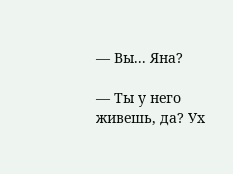— Вы... Яна?

— Ты у него живешь, да? Ух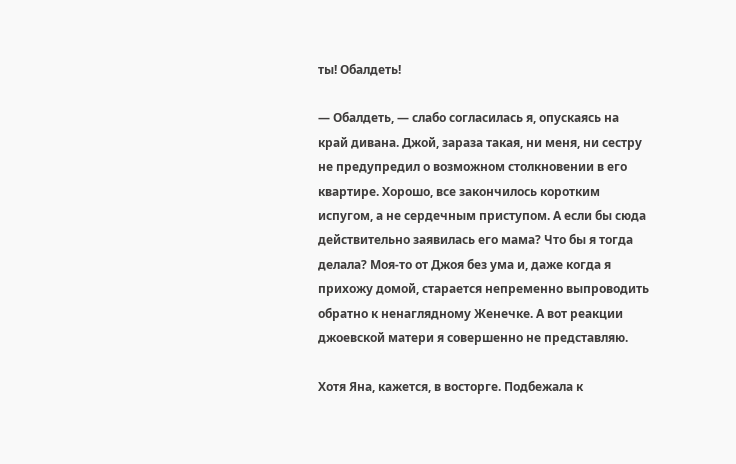ты! Обалдеть!

— Обалдеть, — слабо согласилась я, опускаясь на край дивана. Джой, зараза такая, ни меня, ни сестру не предупредил о возможном столкновении в его квартире. Хорошо, все закончилось коротким испугом, а не сердечным приступом. А если бы сюда действительно заявилась его мама? Что бы я тогда делала? Моя-то от Джоя без ума и, даже когда я прихожу домой, старается непременно выпроводить обратно к ненаглядному Женечке. А вот реакции джоевской матери я совершенно не представляю.

Хотя Яна, кажется, в восторге. Подбежала к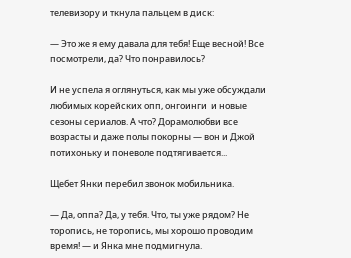телевизору и ткнула пальцем в диск:

— Это же я ему давала для тебя! Еще весной! Все посмотрели, да? Что понравилось?

И не успела я оглянуться, как мы уже обсуждали любимых корейских опп, онгоинги  и новые сезоны сериалов. А что? Дорамолюбви все возрасты и даже полы покорны — вон и Джой потихоньку и поневоле подтягивается...

Щебет Янки перебил звонок мобильника.

— Да, оппа? Да, у тебя. Что, ты уже рядом? Не торопись, не торопись, мы хорошо проводим время! — и Янка мне подмигнула.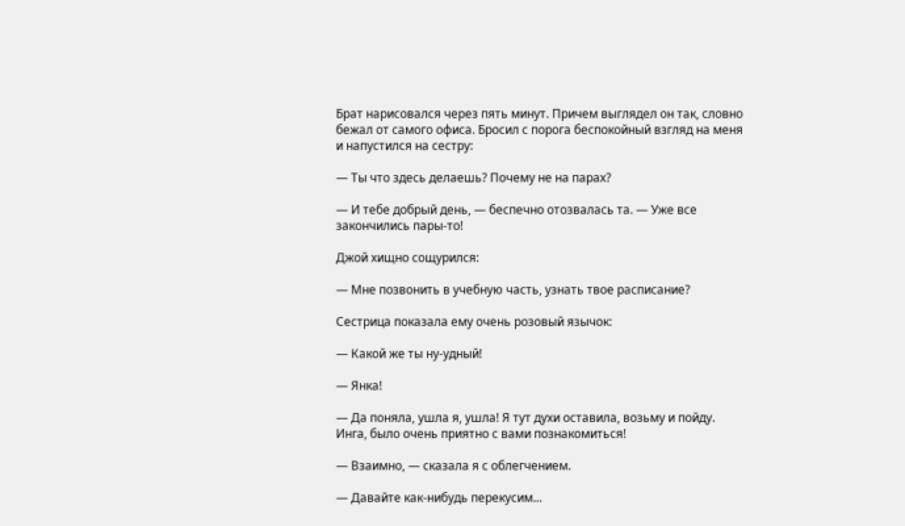Брат нарисовался через пять минут. Причем выглядел он так, словно бежал от самого офиса. Бросил с порога беспокойный взгляд на меня и напустился на сестру:

— Ты что здесь делаешь? Почему не на парах?

— И тебе добрый день, — беспечно отозвалась та. — Уже все закончились пары-то!

Джой хищно сощурился:

— Мне позвонить в учебную часть, узнать твое расписание?

Сестрица показала ему очень розовый язычок:

— Какой же ты ну-удный!

— Янка!

— Да поняла, ушла я, ушла! Я тут духи оставила, возьму и пойду. Инга, было очень приятно с вами познакомиться!

— Взаимно, — сказала я с облегчением.

— Давайте как-нибудь перекусим...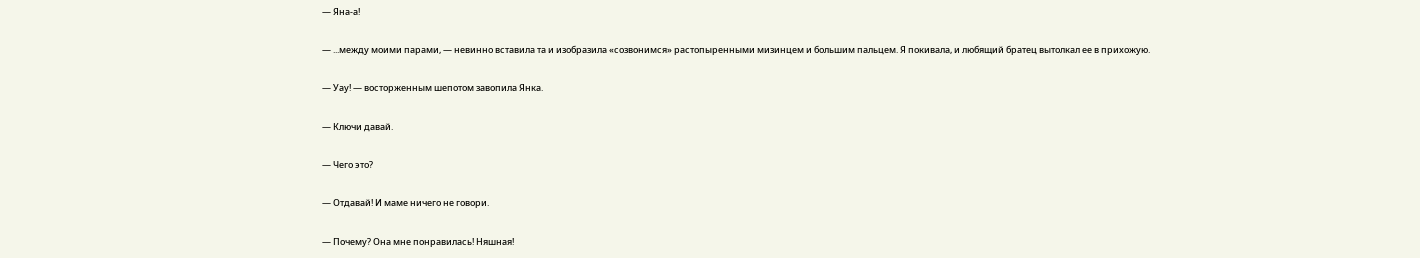— Яна-а!

— ...между моими парами, — невинно вставила та и изобразила «созвонимся» растопыренными мизинцем и большим пальцем. Я покивала, и любящий братец вытолкал ее в прихожую.

— Уау! — восторженным шепотом завопила Янка.

— Ключи давай.

— Чего это?

— Отдавай! И маме ничего не говори.

— Почему? Она мне понравилась! Няшная!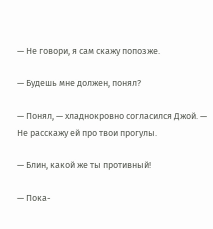— Не говори, я сам скажу попозже.

— Будешь мне должен, понял?

— Понял, — хладнокровно согласился Джой. — Не расскажу ей про твои прогулы.

— Блин, какой же ты противный!

— Пока-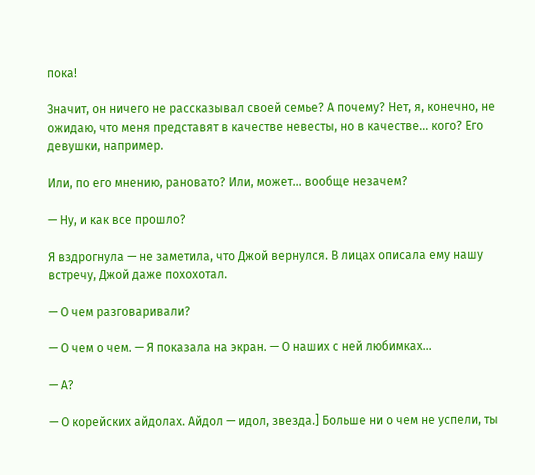пока!

Значит, он ничего не рассказывал своей семье? А почему? Нет, я, конечно, не ожидаю, что меня представят в качестве невесты, но в качестве... кого? Его девушки, например.

Или, по его мнению, рановато? Или, может... вообще незачем?

— Ну, и как все прошло?

Я вздрогнула — не заметила, что Джой вернулся. В лицах описала ему нашу встречу, Джой даже похохотал.

— О чем разговаривали?

— О чем о чем. — Я показала на экран. — О наших с ней любимках...

— А?

— О корейских айдолах. Айдол — идол, звезда.] Больше ни о чем не успели, ты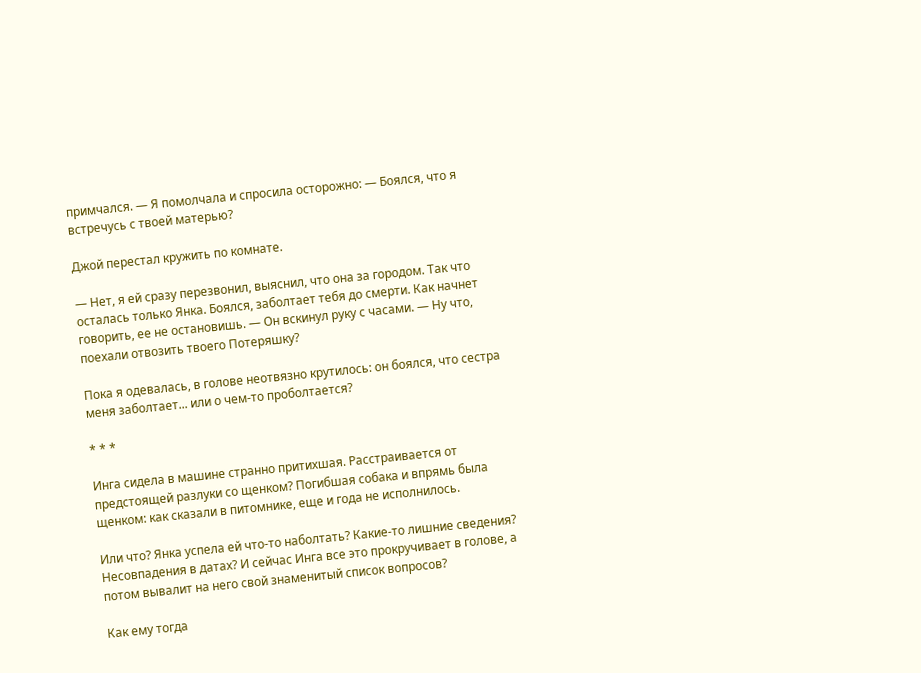примчался. — Я помолчала и спросила осторожно: — Боялся, что я встречусь с твоей матерью?

Джой перестал кружить по комнате.

— Нет, я ей сразу перезвонил, выяснил, что она за городом. Так что осталась только Янка. Боялся, заболтает тебя до смерти. Как начнет говорить, ее не остановишь. — Он вскинул руку с часами. — Ну что, поехали отвозить твоего Потеряшку?

Пока я одевалась, в голове неотвязно крутилось: он боялся, что сестра меня заболтает... или о чем-то проболтается?

* * *

Инга сидела в машине странно притихшая. Расстраивается от предстоящей разлуки со щенком? Погибшая собака и впрямь была щенком: как сказали в питомнике, еще и года не исполнилось.

Или что? Янка успела ей что-то наболтать? Какие-то лишние сведения? Несовпадения в датах? И сейчас Инга все это прокручивает в голове, а потом вывалит на него свой знаменитый список вопросов?

Как ему тогда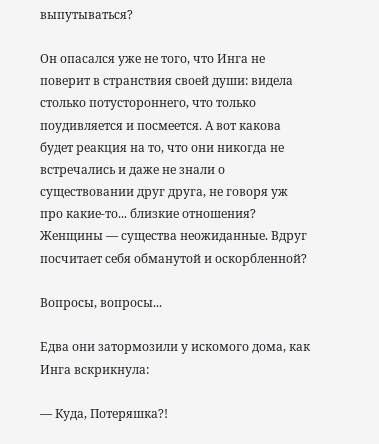выпутываться?

Он опасался уже не того, что Инга не поверит в странствия своей души: видела столько потустороннего, что только поудивляется и посмеется. А вот какова будет реакция на то, что они никогда не встречались и даже не знали о существовании друг друга, не говоря уж про какие-то... близкие отношения? Женщины — существа неожиданные. Вдруг посчитает себя обманутой и оскорбленной?

Вопросы, вопросы...

Едва они затормозили у искомого дома, как Инга вскрикнула:

— Куда, Потеряшка?!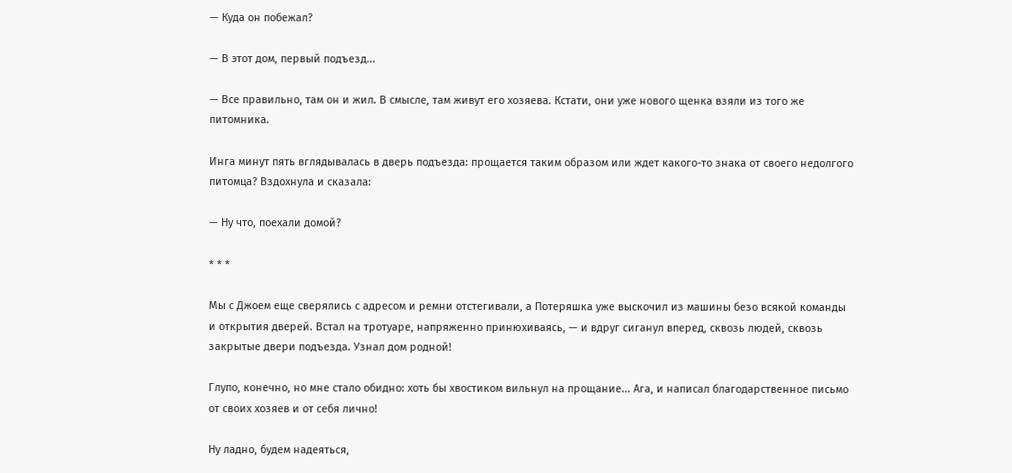— Куда он побежал?

— В этот дом, первый подъезд...

— Все правильно, там он и жил. В смысле, там живут его хозяева. Кстати, они уже нового щенка взяли из того же питомника.

Инга минут пять вглядывалась в дверь подъезда: прощается таким образом или ждет какого-то знака от своего недолгого питомца? Вздохнула и сказала:

— Ну что, поехали домой?

* * *

Мы с Джоем еще сверялись с адресом и ремни отстегивали, а Потеряшка уже выскочил из машины безо всякой команды и открытия дверей. Встал на тротуаре, напряженно принюхиваясь, — и вдруг сиганул вперед, сквозь людей, сквозь закрытые двери подъезда. Узнал дом родной!

Глупо, конечно, но мне стало обидно: хоть бы хвостиком вильнул на прощание... Ага, и написал благодарственное письмо от своих хозяев и от себя лично!

Ну ладно, будем надеяться,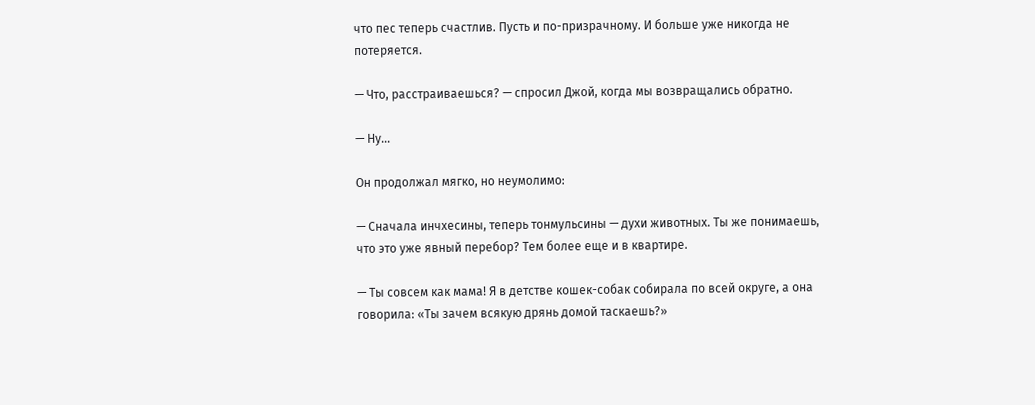что пес теперь счастлив. Пусть и по-призрачному. И больше уже никогда не потеряется.

— Что, расстраиваешься? — спросил Джой, когда мы возвращались обратно.

— Ну...

Он продолжал мягко, но неумолимо:

— Сначала инчхесины, теперь тонмульсины — духи животных. Ты же понимаешь, что это уже явный перебор? Тем более еще и в квартире.

— Ты совсем как мама! Я в детстве кошек-собак собирала по всей округе, а она говорила: «Ты зачем всякую дрянь домой таскаешь?»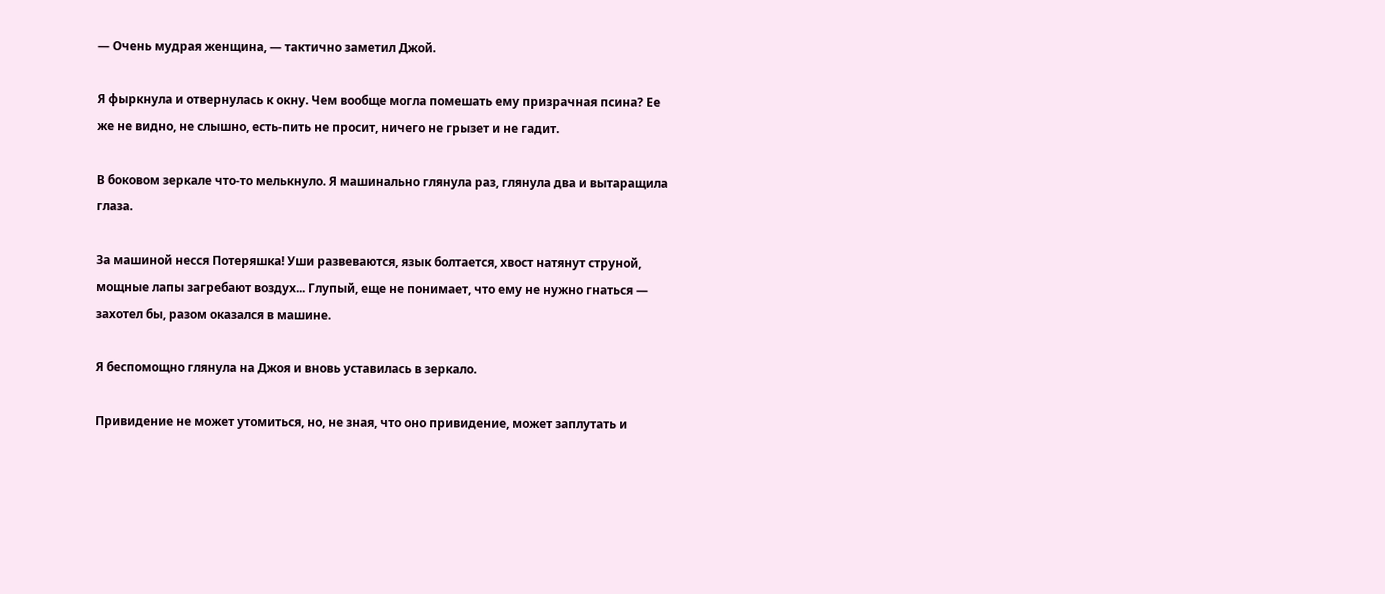— Очень мудрая женщина, — тактично заметил Джой.

Я фыркнула и отвернулась к окну. Чем вообще могла помешать ему призрачная псина? Ее же не видно, не слышно, есть-пить не просит, ничего не грызет и не гадит.

В боковом зеркале что-то мелькнуло. Я машинально глянула раз, глянула два и вытаращила глаза.

За машиной несся Потеряшка! Уши развеваются, язык болтается, хвост натянут струной, мощные лапы загребают воздух... Глупый, еще не понимает, что ему не нужно гнаться — захотел бы, разом оказался в машине.

Я беспомощно глянула на Джоя и вновь уставилась в зеркало.

Привидение не может утомиться, но, не зная, что оно привидение, может заплутать и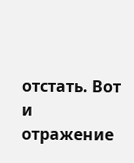отстать. Вот и отражение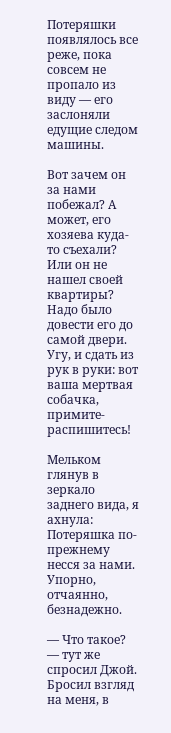Потеряшки появлялось все реже, пока совсем не пропало из виду — его заслоняли едущие следом машины.

Вот зачем он за нами побежал? А может, его хозяева куда-то съехали? Или он не нашел своей квартиры? Надо было довести его до самой двери. Угу, и сдать из рук в руки: вот ваша мертвая собачка, примите-распишитесь!

Мельком глянув в зеркало заднего вида, я ахнула: Потеряшка по-прежнему несся за нами. Упорно, отчаянно, безнадежно.

— Что такое? — тут же спросил Джой. Бросил взгляд на меня, в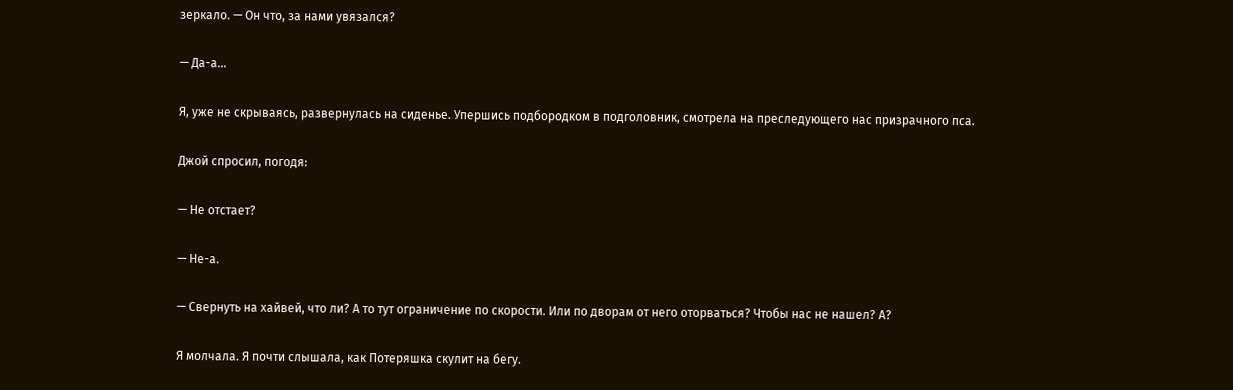зеркало. — Он что, за нами увязался?

— Да-а...

Я, уже не скрываясь, развернулась на сиденье. Упершись подбородком в подголовник, смотрела на преследующего нас призрачного пса.

Джой спросил, погодя:

— Не отстает?

— Не-а.

— Свернуть на хайвей, что ли? А то тут ограничение по скорости. Или по дворам от него оторваться? Чтобы нас не нашел? А?

Я молчала. Я почти слышала, как Потеряшка скулит на бегу.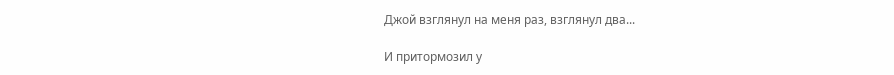Джой взглянул на меня раз, взглянул два...

И притормозил у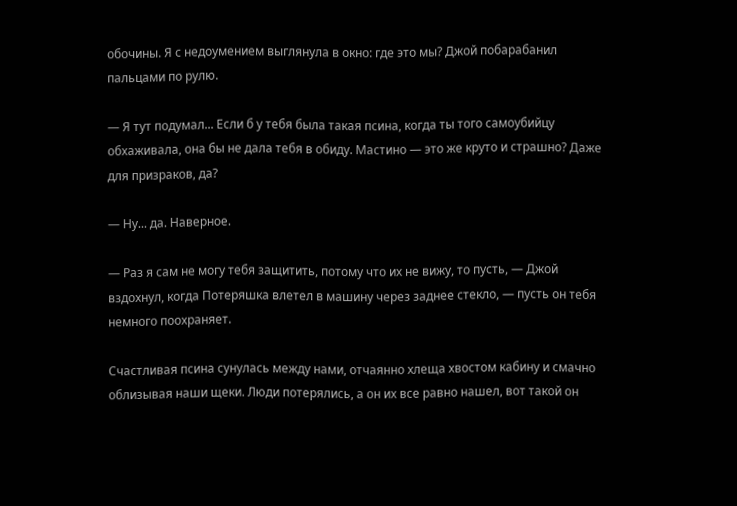обочины. Я с недоумением выглянула в окно: где это мы? Джой побарабанил пальцами по рулю.

— Я тут подумал... Если б у тебя была такая псина, когда ты того самоубийцу обхаживала, она бы не дала тебя в обиду. Мастино — это же круто и страшно? Даже для призраков, да?

— Ну... да. Наверное.

— Раз я сам не могу тебя защитить, потому что их не вижу, то пусть, — Джой вздохнул, когда Потеряшка влетел в машину через заднее стекло, — пусть он тебя немного поохраняет.

Счастливая псина сунулась между нами, отчаянно хлеща хвостом кабину и смачно облизывая наши щеки. Люди потерялись, а он их все равно нашел, вот такой он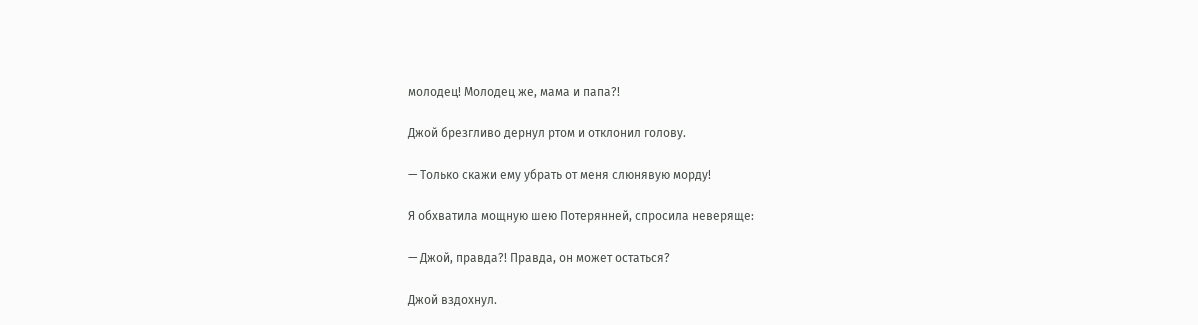молодец! Молодец же, мама и папа?!

Джой брезгливо дернул ртом и отклонил голову.

— Только скажи ему убрать от меня слюнявую морду!

Я обхватила мощную шею Потерянней, спросила неверяще:

— Джой, правда?! Правда, он может остаться?

Джой вздохнул.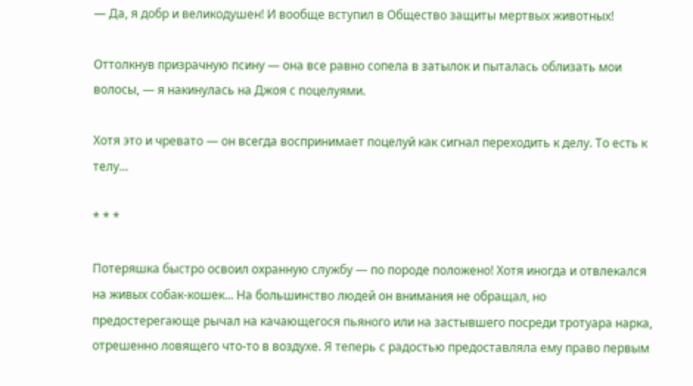— Да, я добр и великодушен! И вообще вступил в Общество защиты мертвых животных!

Оттолкнув призрачную псину — она все равно сопела в затылок и пыталась облизать мои волосы, — я накинулась на Джоя с поцелуями.

Хотя это и чревато — он всегда воспринимает поцелуй как сигнал переходить к делу. То есть к телу...

* * *

Потеряшка быстро освоил охранную службу — по породе положено! Хотя иногда и отвлекался на живых собак-кошек... На большинство людей он внимания не обращал, но предостерегающе рычал на качающегося пьяного или на застывшего посреди тротуара нарка, отрешенно ловящего что-то в воздухе. Я теперь с радостью предоставляла ему право первым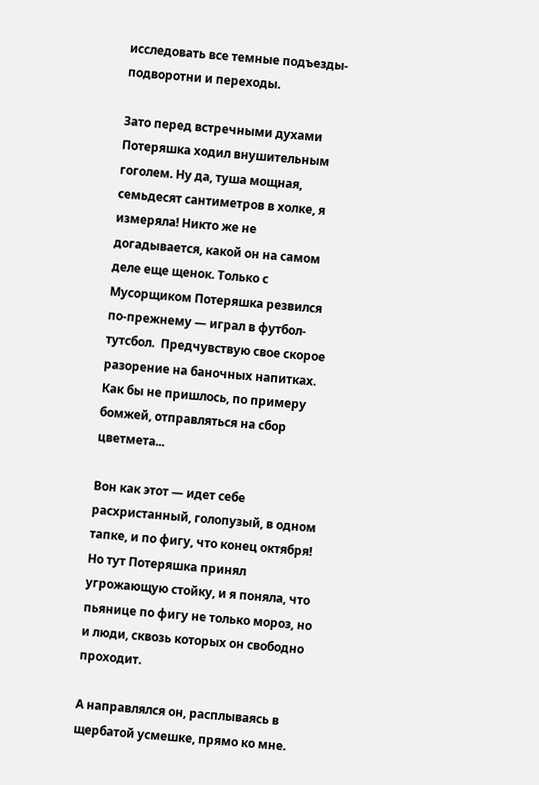исследовать все темные подъезды-подворотни и переходы.

Зато перед встречными духами Потеряшка ходил внушительным гоголем. Ну да, туша мощная, семьдесят сантиметров в холке, я измеряла! Никто же не догадывается, какой он на самом деле еще щенок. Только с Мусорщиком Потеряшка резвился по-прежнему — играл в футбол-тутсбол.  Предчувствую свое скорое разорение на баночных напитках. Как бы не пришлось, по примеру бомжей, отправляться на сбор цветмета...

Вон как этот — идет себе расхристанный, голопузый, в одном тапке, и по фигу, что конец октября! Но тут Потеряшка принял угрожающую стойку, и я поняла, что пьянице по фигу не только мороз, но и люди, сквозь которых он свободно проходит.

А направлялся он, расплываясь в щербатой усмешке, прямо ко мне.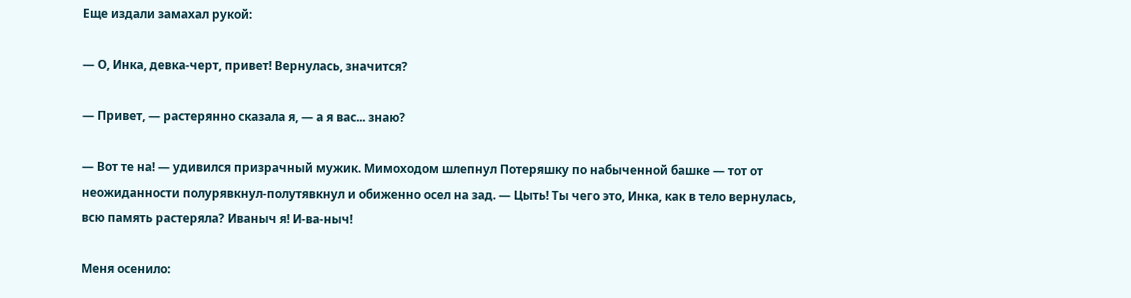Еще издали замахал рукой:

— О, Инка, девка-черт, привет! Вернулась, значится?

— Привет, — растерянно сказала я, — а я вас... знаю?

— Вот те на! — удивился призрачный мужик. Мимоходом шлепнул Потеряшку по набыченной башке — тот от неожиданности полурявкнул-полутявкнул и обиженно осел на зад. — Цыть! Ты чего это, Инка, как в тело вернулась, всю память растеряла? Иваныч я! И-ва-ныч!

Меня осенило: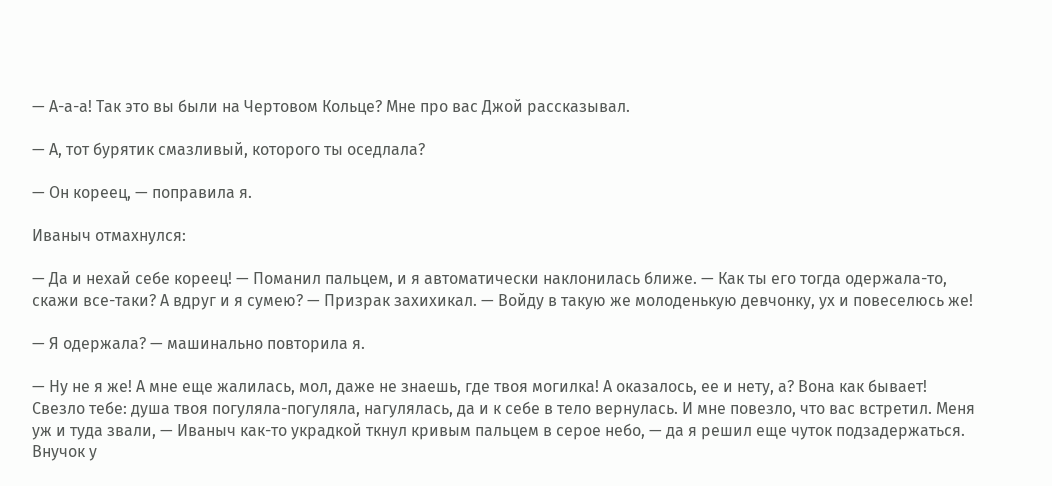— А-а-а! Так это вы были на Чертовом Кольце? Мне про вас Джой рассказывал.

— А, тот бурятик смазливый, которого ты оседлала?

— Он кореец, — поправила я.

Иваныч отмахнулся:

— Да и нехай себе кореец! — Поманил пальцем, и я автоматически наклонилась ближе. — Как ты его тогда одержала-то, скажи все-таки? А вдруг и я сумею? — Призрак захихикал. — Войду в такую же молоденькую девчонку, ух и повеселюсь же!

— Я одержала? — машинально повторила я.

— Ну не я же! А мне еще жалилась, мол, даже не знаешь, где твоя могилка! А оказалось, ее и нету, а? Вона как бывает! Свезло тебе: душа твоя погуляла-погуляла, нагулялась, да и к себе в тело вернулась. И мне повезло, что вас встретил. Меня уж и туда звали, — Иваныч как-то украдкой ткнул кривым пальцем в серое небо, — да я решил еще чуток подзадержаться. Внучок у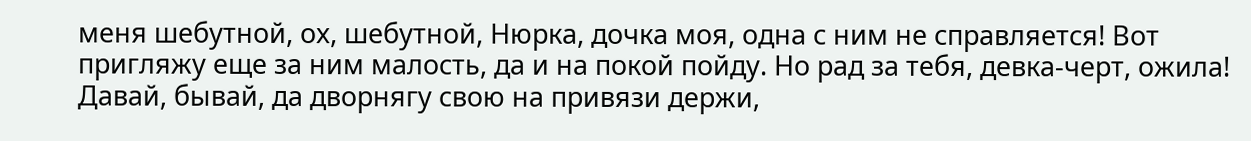меня шебутной, ох, шебутной, Нюрка, дочка моя, одна с ним не справляется! Вот пригляжу еще за ним малость, да и на покой пойду. Но рад за тебя, девка-черт, ожила! Давай, бывай, да дворнягу свою на привязи держи,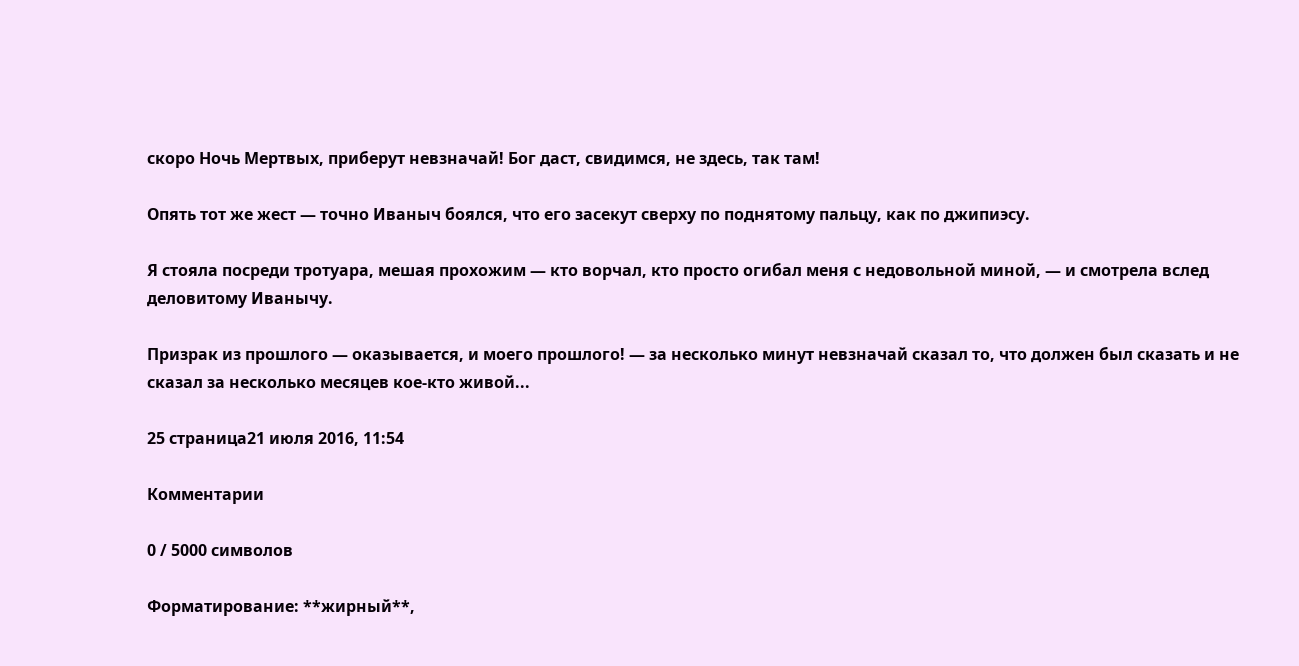скоро Ночь Мертвых, приберут невзначай! Бог даст, свидимся, не здесь, так там!

Опять тот же жест — точно Иваныч боялся, что его засекут сверху по поднятому пальцу, как по джипиэсу.

Я стояла посреди тротуара, мешая прохожим — кто ворчал, кто просто огибал меня с недовольной миной, — и смотрела вслед деловитому Иванычу.

Призрак из прошлого — оказывается, и моего прошлого! — за несколько минут невзначай сказал то, что должен был сказать и не сказал за несколько месяцев кое-кто живой...

25 страница21 июля 2016, 11:54

Комментарии

0 / 5000 символов

Форматирование: **жирный**,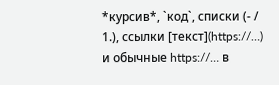*курсив*, `код`, списки (- / 1.), ссылки [текст](https://…) и обычные https://… в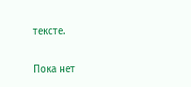тексте.

Пока нет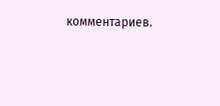комментариев.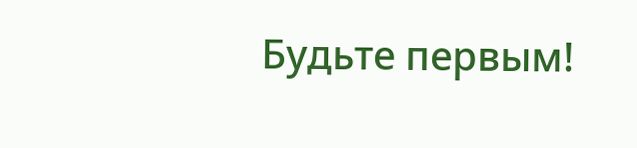Будьте первым!